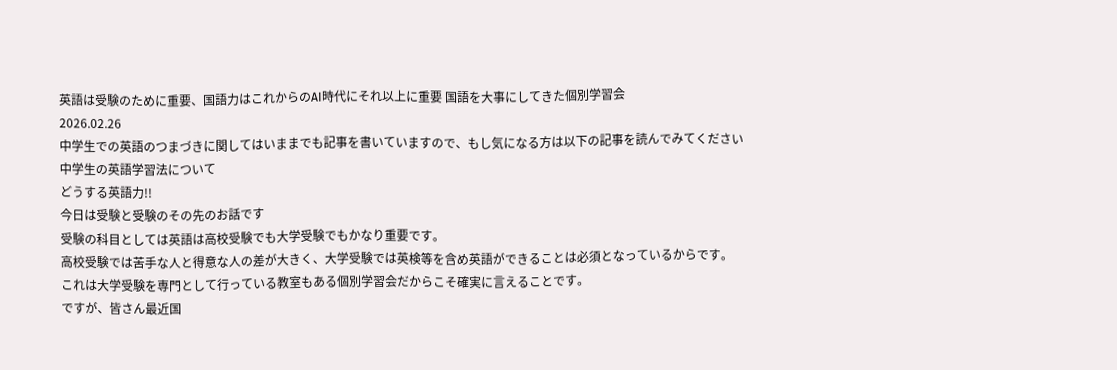英語は受験のために重要、国語力はこれからのAI時代にそれ以上に重要 国語を大事にしてきた個別学習会
2026.02.26
中学生での英語のつまづきに関してはいままでも記事を書いていますので、もし気になる方は以下の記事を読んでみてください
中学生の英語学習法について
どうする英語力!!
今日は受験と受験のその先のお話です
受験の科目としては英語は高校受験でも大学受験でもかなり重要です。
高校受験では苦手な人と得意な人の差が大きく、大学受験では英検等を含め英語ができることは必須となっているからです。
これは大学受験を専門として行っている教室もある個別学習会だからこそ確実に言えることです。
ですが、皆さん最近国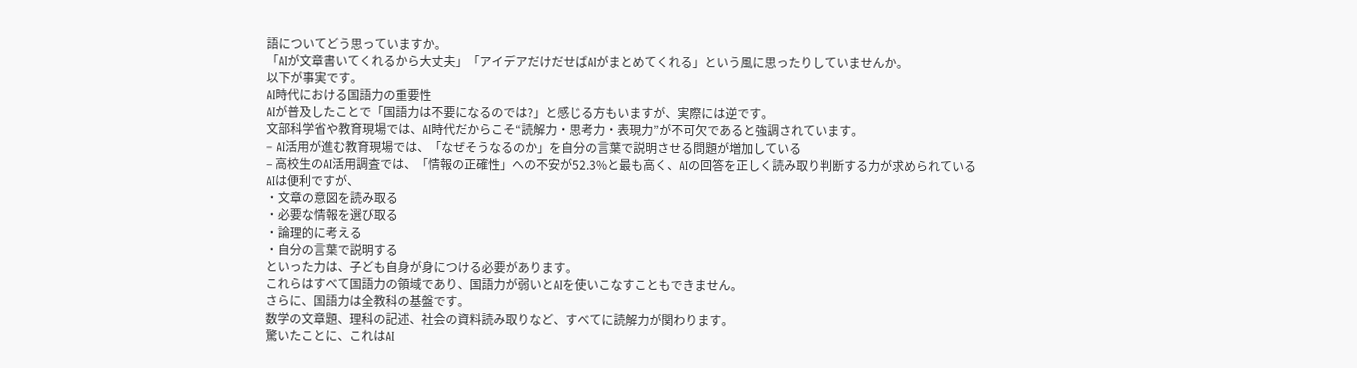語についてどう思っていますか。
「AIが文章書いてくれるから大丈夫」「アイデアだけだせばAIがまとめてくれる」という風に思ったりしていませんか。
以下が事実です。
AI時代における国語力の重要性
AIが普及したことで「国語力は不要になるのでは?」と感じる方もいますが、実際には逆です。
文部科学省や教育現場では、AI時代だからこそ“読解力・思考力・表現力”が不可欠であると強調されています。
– AI活用が進む教育現場では、「なぜそうなるのか」を自分の言葉で説明させる問題が増加している
– 高校生のAI活用調査では、「情報の正確性」への不安が52.3%と最も高く、AIの回答を正しく読み取り判断する力が求められている
AIは便利ですが、
・文章の意図を読み取る
・必要な情報を選び取る
・論理的に考える
・自分の言葉で説明する
といった力は、子ども自身が身につける必要があります。
これらはすべて国語力の領域であり、国語力が弱いとAIを使いこなすこともできません。
さらに、国語力は全教科の基盤です。
数学の文章題、理科の記述、社会の資料読み取りなど、すべてに読解力が関わります。
驚いたことに、これはAI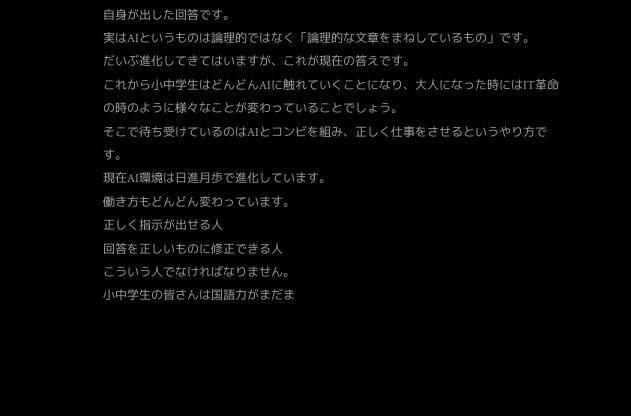自身が出した回答です。
実はAIというものは論理的ではなく「論理的な文章をまねしているもの」です。
だいぶ進化してきてはいますが、これが現在の答えです。
これから小中学生はどんどんAIに触れていくことになり、大人になった時にはIT革命の時のように様々なことが変わっていることでしょう。
そこで待ち受けているのはAIとコンビを組み、正しく仕事をさせるというやり方です。
現在AI環境は日進月歩で進化しています。
働き方もどんどん変わっています。
正しく指示が出せる人
回答を正しいものに修正できる人
こういう人でなければなりません。
小中学生の皆さんは国語力がまだま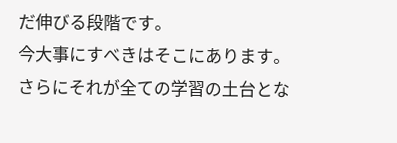だ伸びる段階です。
今大事にすべきはそこにあります。
さらにそれが全ての学習の土台とな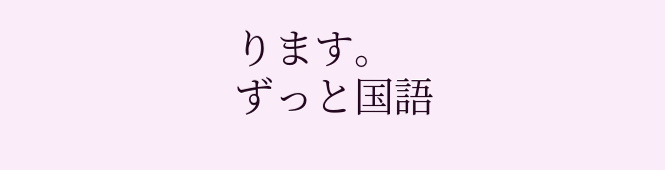ります。
ずっと国語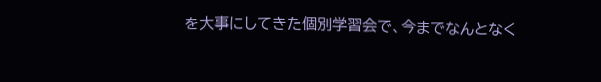を大事にしてきた個別学習会で、今までなんとなく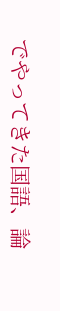でやってきた国語、論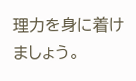理力を身に着けましょう。